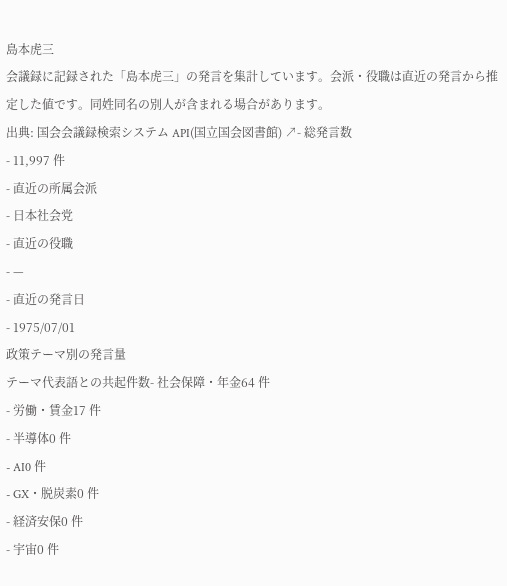島本虎三
会議録に記録された「島本虎三」の発言を集計しています。会派・役職は直近の発言から推定した値です。同姓同名の別人が含まれる場合があります。
出典: 国会会議録検索システム API(国立国会図書館) ↗- 総発言数
- 11,997 件
- 直近の所属会派
- 日本社会党
- 直近の役職
- —
- 直近の発言日
- 1975/07/01
政策テーマ別の発言量
テーマ代表語との共起件数- 社会保障・年金64 件
- 労働・賃金17 件
- 半導体0 件
- AI0 件
- GX・脱炭素0 件
- 経済安保0 件
- 宇宙0 件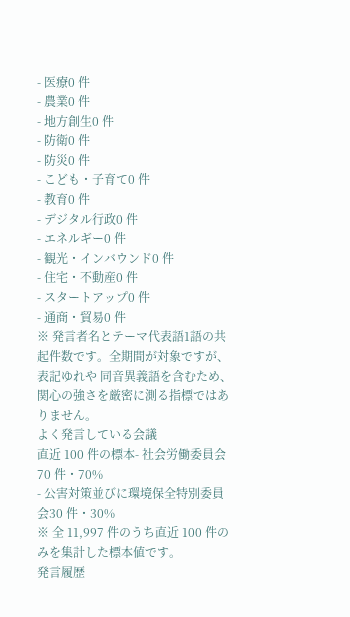- 医療0 件
- 農業0 件
- 地方創生0 件
- 防衛0 件
- 防災0 件
- こども・子育て0 件
- 教育0 件
- デジタル行政0 件
- エネルギー0 件
- 観光・インバウンド0 件
- 住宅・不動産0 件
- スタートアップ0 件
- 通商・貿易0 件
※ 発言者名とテーマ代表語1語の共起件数です。全期間が対象ですが、表記ゆれや 同音異義語を含むため、関心の強さを厳密に測る指標ではありません。
よく発言している会議
直近 100 件の標本- 社会労働委員会70 件・70%
- 公害対策並びに環境保全特別委員会30 件・30%
※ 全 11,997 件のうち直近 100 件のみを集計した標本値です。
発言履歴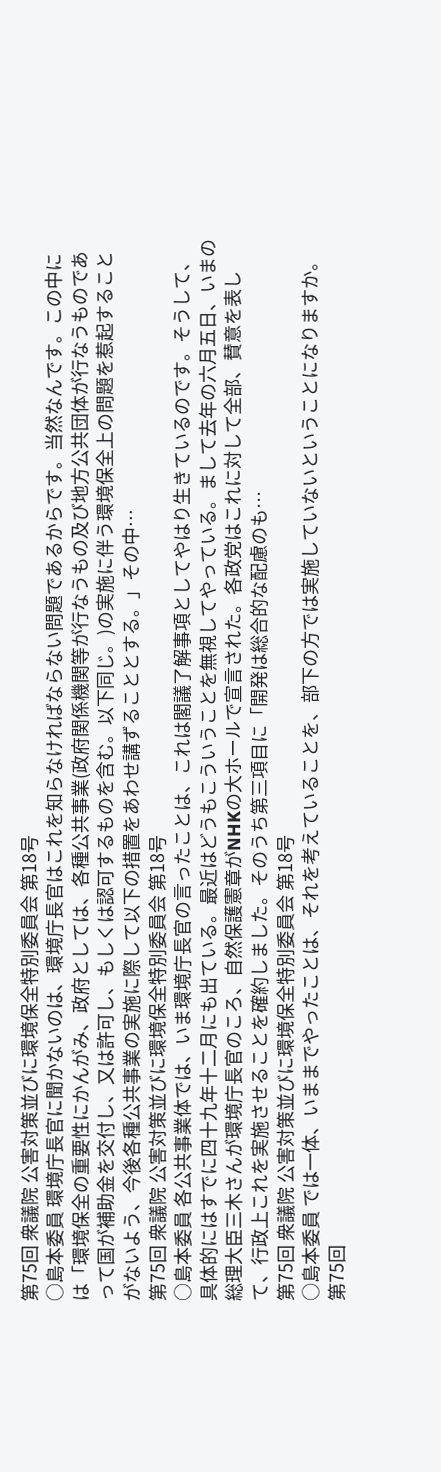第75回 衆議院 公害対策並びに環境保全特別委員会 第18号
○島本委員 環境庁長官に聞かないのは、環境庁長官はこれを知らなければならない問題であるからです。当然なんです。この中には「環境保全の重要性にかんがみ、政府としては、各種公共事業(政府関係機関等が行なうもの及び地方公共団体が行なうものであって国が補助金を交付し、又は許可し、もしくは認可するものを含む。以下同じ。)の実施に伴う環境保全上の問題を惹起することがないよう、今後各種公共事業の実施に際して以下の措置をあわせ講ずることとする。」その中…
第75回 衆議院 公害対策並びに環境保全特別委員会 第18号
○島本委員 各公共事業体では、いま環境庁長官の言ったことは、これは閣議了解事項としてやはり生きているのです。そうして、具体的にはすでに四十九年十二月にも出ている。最近はどうもこういうことを無視してやっている。まして去年の六月五日、いまの総理大臣三木さんが環境庁長官のころ、自然保護憲章がNHKの大ホールで宣言された。各政党はこれに対して全部、賛意を表して、行政上これを実施させることを確約しました。そのうち第三項目に「開発は総合的な配慮のも…
第75回 衆議院 公害対策並びに環境保全特別委員会 第18号
○島本委員 では一体、いままでやったことは、それを考えていることを、部下の方では実施していないということになりますか。
第75回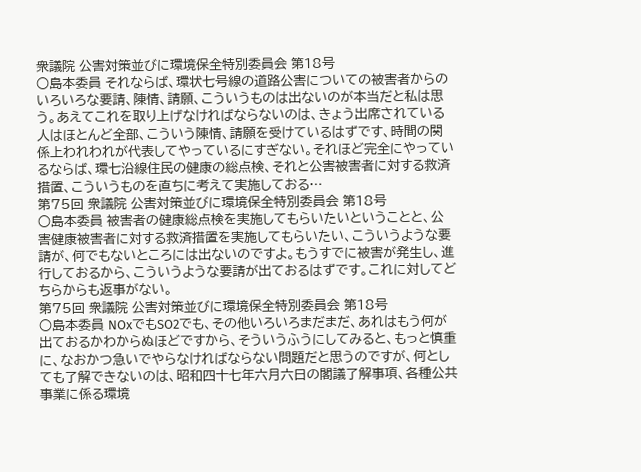衆議院 公害対策並びに環境保全特別委員会 第18号
○島本委員 それならば、環状七号線の道路公害についての被害者からのいろいろな要請、陳情、請願、こういうものは出ないのが本当だと私は思う。あえてこれを取り上げなければならないのは、きょう出席されている人はほとんど全部、こういう陳情、請願を受けているはずです、時間の関係上われわれが代表してやっているにすぎない。それほど完全にやっているならば、環七沿線住民の健康の総点検、それと公害被害者に対する救済措置、こういうものを直ちに考えて実施しておる…
第75回 衆議院 公害対策並びに環境保全特別委員会 第18号
○島本委員 被害者の健康総点検を実施してもらいたいということと、公害健康被害者に対する救済措置を実施してもらいたい、こういうような要請が、何でもないところには出ないのですよ。もうすでに被害が発生し、進行しておるから、こういうような要請が出ておるはずです。これに対してどちらからも返事がない。
第75回 衆議院 公害対策並びに環境保全特別委員会 第18号
○島本委員 NOxでもSO2でも、その他いろいろまだまだ、あれはもう何が出ておるかわからぬほどですから、そういうふうにしてみると、もっと慎重に、なおかつ急いでやらなければならない問題だと思うのですが、何としても了解できないのは、昭和四十七年六月六日の閣議了解事項、各種公共事業に係る環境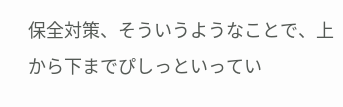保全対策、そういうようなことで、上から下までぴしっといってい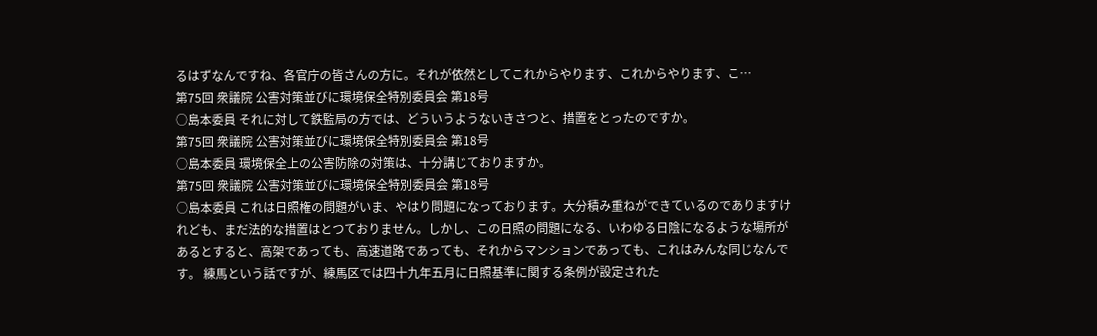るはずなんですね、各官庁の皆さんの方に。それが依然としてこれからやります、これからやります、こ…
第75回 衆議院 公害対策並びに環境保全特別委員会 第18号
○島本委員 それに対して鉄監局の方では、どういうようないきさつと、措置をとったのですか。
第75回 衆議院 公害対策並びに環境保全特別委員会 第18号
○島本委員 環境保全上の公害防除の対策は、十分講じておりますか。
第75回 衆議院 公害対策並びに環境保全特別委員会 第18号
○島本委員 これは日照権の問題がいま、やはり問題になっております。大分積み重ねができているのでありますけれども、まだ法的な措置はとつておりません。しかし、この日照の問題になる、いわゆる日陰になるような場所があるとすると、高架であっても、高速道路であっても、それからマンションであっても、これはみんな同じなんです。 練馬という話ですが、練馬区では四十九年五月に日照基準に関する条例が設定された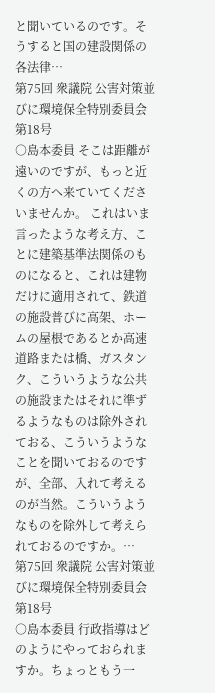と聞いているのです。そうすると国の建設関係の各法律…
第75回 衆議院 公害対策並びに環境保全特別委員会 第18号
○島本委員 そこは距離が遠いのですが、もっと近くの方へ来ていてくださいませんか。 これはいま言ったような考え方、ことに建築基準法関係のものになると、これは建物だけに適用されて、鉄道の施設普びに高架、ホームの屋根であるとか高速道路または橋、ガスタンク、こういうような公共の施設またはそれに準ずるようなものは除外されておる、こういうようなことを聞いておるのですが、全部、入れて考えるのが当然。こういうようなものを除外して考えられておるのですか。…
第75回 衆議院 公害対策並びに環境保全特別委員会 第18号
○島本委員 行政指導はどのようにやっておられますか。ちょっともう一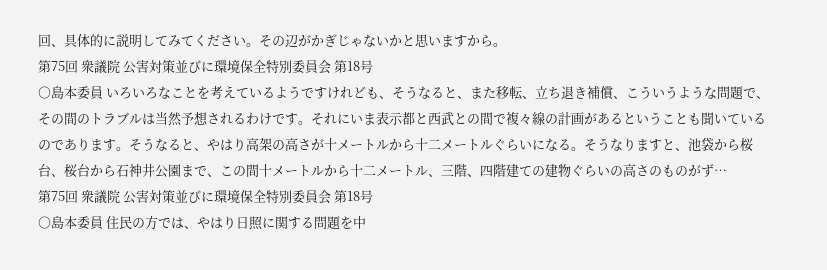回、具体的に説明してみてください。その辺がかぎじゃないかと思いますから。
第75回 衆議院 公害対策並びに環境保全特別委員会 第18号
○島本委員 いろいろなことを考えているようですけれども、そうなると、また移転、立ち退き補償、こういうような問題で、その間のトラブルは当然予想されるわけです。それにいま表示都と西武との間で複々線の計画があるということも聞いているのであります。そうなると、やはり高架の高さが十メートルから十二メートルぐらいになる。そうなりますと、池袋から桜台、桜台から石神井公園まで、この間十メートルから十二メートル、三階、四階建ての建物ぐらいの高さのものがず…
第75回 衆議院 公害対策並びに環境保全特別委員会 第18号
○島本委員 住民の方では、やはり日照に関する問題を中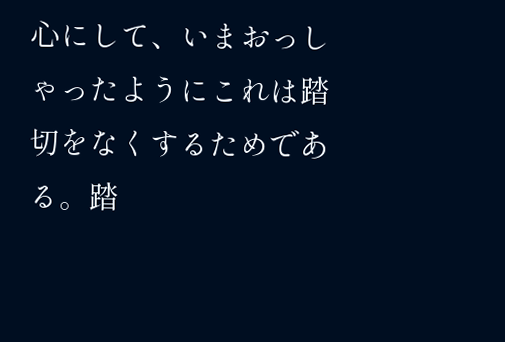心にして、いまおっしゃったようにこれは踏切をなくするためである。踏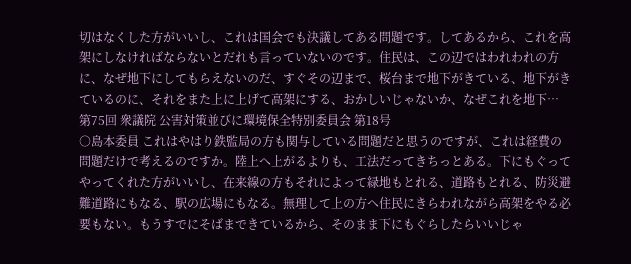切はなくした方がいいし、これは国会でも決議してある問題です。してあるから、これを高架にしなければならないとだれも言っていないのです。住民は、この辺ではわれわれの方に、なぜ地下にしてもらえないのだ、すぐその辺まで、桜台まで地下がきている、地下がきているのに、それをまた上に上げて高架にする、おかしいじゃないか、なぜこれを地下…
第75回 衆議院 公害対策並びに環境保全特別委員会 第18号
○島本委員 これはやはり鉄監局の方も関与している問題だと思うのですが、これは経費の問題だけで考えるのですか。陸上へ上がるよりも、工法だってきちっとある。下にもぐってやってくれた方がいいし、在来線の方もそれによって緑地もとれる、道路もとれる、防災避難道路にもなる、駅の広場にもなる。無理して上の方へ住民にきらわれながら高架をやる必要もない。もうすでにそばまできているから、そのまま下にもぐらしたらいいじゃ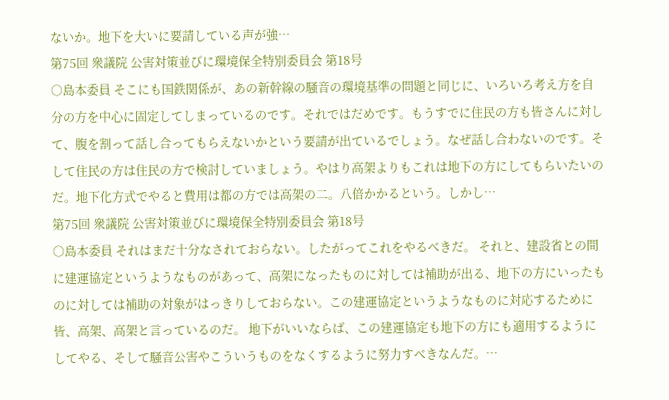ないか。地下を大いに要請している声が強…
第75回 衆議院 公害対策並びに環境保全特別委員会 第18号
○島本委員 そこにも国鉄関係が、あの新幹線の騒音の環境基準の問題と同じに、いろいろ考え方を自分の方を中心に固定してしまっているのです。それではだめです。もうすでに住民の方も皆さんに対して、腹を割って話し合ってもらえないかという要請が出ているでしょう。なぜ話し合わないのです。そして住民の方は住民の方で検討していましょう。やはり高架よりもこれは地下の方にしてもらいたいのだ。地下化方式でやると費用は都の方では高架の二。八倍かかるという。しかし…
第75回 衆議院 公害対策並びに環境保全特別委員会 第18号
○島本委員 それはまだ十分なされておらない。したがってこれをやるべきだ。 それと、建設省との間に建運協定というようなものがあって、高架になったものに対しては補助が出る、地下の方にいったものに対しては補助の対象がはっきりしておらない。この建運協定というようなものに対応するために皆、高架、高架と言っているのだ。 地下がいいならば、この建運協定も地下の方にも適用するようにしてやる、そして騒音公害やこういうものをなくするように努力すべきなんだ。…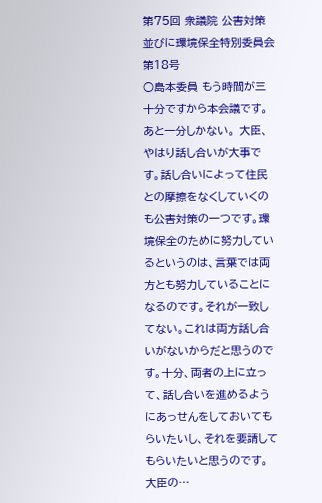第75回 衆議院 公害対策並びに環境保全特別委員会 第18号
○島本委員 もう時間が三十分ですから本会議です。あと一分しかない。 大臣、やはり話し合いが大事です。話し合いによって住民との摩擦をなくしていくのも公害対策の一つです。環境保全のために努力しているというのは、言葉では両方とも努力していることになるのです。それが一致してない。これは両方話し合いがないからだと思うのです。十分、両者の上に立って、話し合いを進めるようにあっせんをしておいてもらいたいし、それを要請してもらいたいと思うのです。大臣の…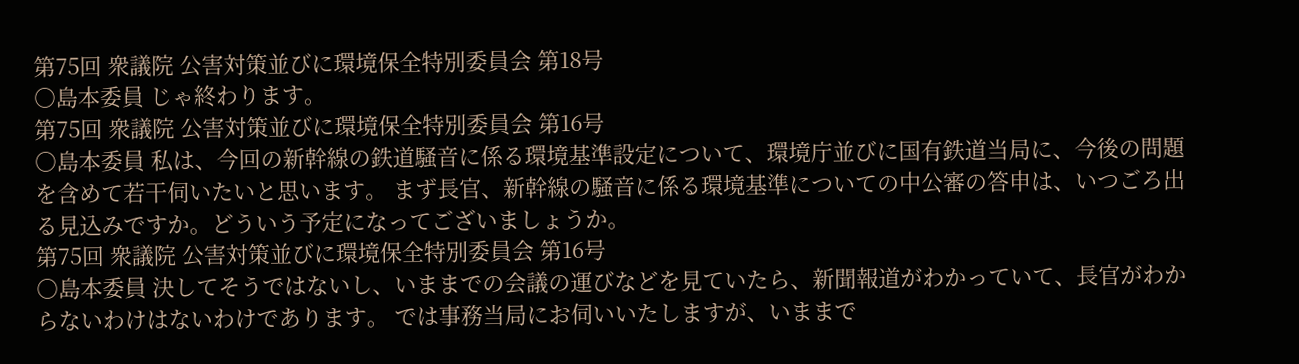第75回 衆議院 公害対策並びに環境保全特別委員会 第18号
○島本委員 じゃ終わります。
第75回 衆議院 公害対策並びに環境保全特別委員会 第16号
○島本委員 私は、今回の新幹線の鉄道騒音に係る環境基準設定について、環境庁並びに国有鉄道当局に、今後の問題を含めて若干伺いたいと思います。 まず長官、新幹線の騒音に係る環境基準についての中公審の答申は、いつごろ出る見込みですか。どういう予定になってございましょうか。
第75回 衆議院 公害対策並びに環境保全特別委員会 第16号
○島本委員 決してそうではないし、いままでの会議の運びなどを見ていたら、新聞報道がわかっていて、長官がわからないわけはないわけであります。 では事務当局にお伺いいたしますが、いままで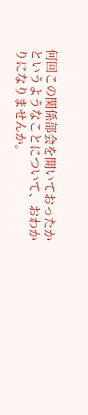何回この関係部会を開いておったかというようなことについて、おわかりになりませんか。